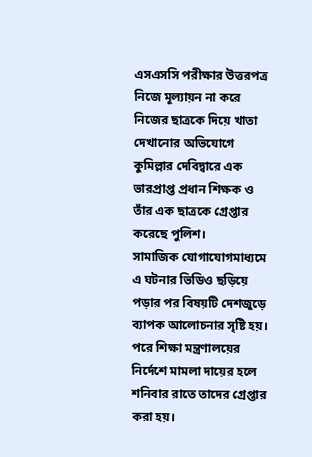এসএসসি পরীক্ষার উত্তরপত্র নিজে মূল্যায়ন না করে নিজের ছাত্রকে দিয়ে খাতা দেখানোর অভিযোগে কুমিল্লার দেবিদ্বারে এক ভারপ্রাপ্ত প্রধান শিক্ষক ও তাঁর এক ছাত্রকে গ্রেপ্তার করেছে পুলিশ।
সামাজিক যোগাযোগমাধ্যমে এ ঘটনার ভিডিও ছড়িয়ে পড়ার পর বিষয়টি দেশজুড়ে ব্যাপক আলোচনার সৃষ্টি হয়। পরে শিক্ষা মন্ত্রণালয়ের নির্দেশে মামলা দায়ের হলে শনিবার রাতে তাদের গ্রেপ্তার করা হয়।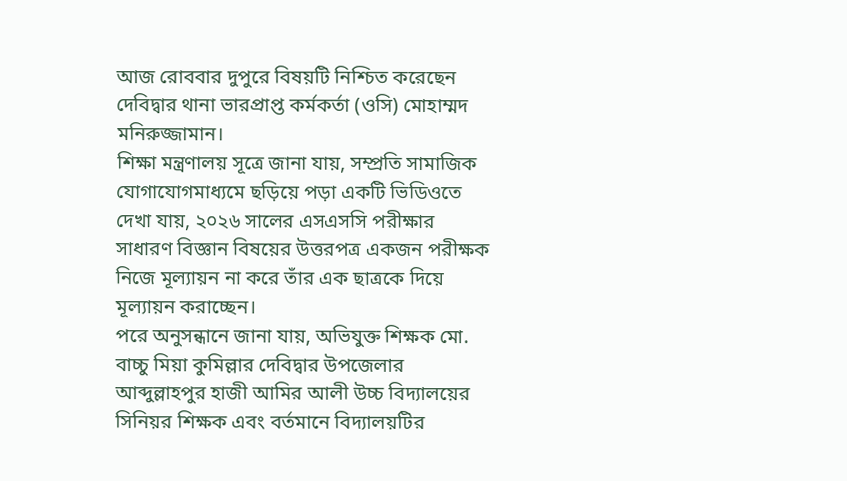আজ রোববার দুপুরে বিষয়টি নিশ্চিত করেছেন দেবিদ্বার থানা ভারপ্রাপ্ত কর্মকর্তা (ওসি) মোহাম্মদ মনিরুজ্জামান।
শিক্ষা মন্ত্রণালয় সূত্রে জানা যায়, সম্প্রতি সামাজিক যোগাযোগমাধ্যমে ছড়িয়ে পড়া একটি ভিডিওতে দেখা যায়, ২০২৬ সালের এসএসসি পরীক্ষার সাধারণ বিজ্ঞান বিষয়ের উত্তরপত্র একজন পরীক্ষক নিজে মূল্যায়ন না করে তাঁর এক ছাত্রকে দিয়ে মূল্যায়ন করাচ্ছেন।
পরে অনুসন্ধানে জানা যায়, অভিযুক্ত শিক্ষক মো. বাচ্চু মিয়া কুমিল্লার দেবিদ্বার উপজেলার আব্দুল্লাহপুর হাজী আমির আলী উচ্চ বিদ্যালয়ের সিনিয়র শিক্ষক এবং বর্তমানে বিদ্যালয়টির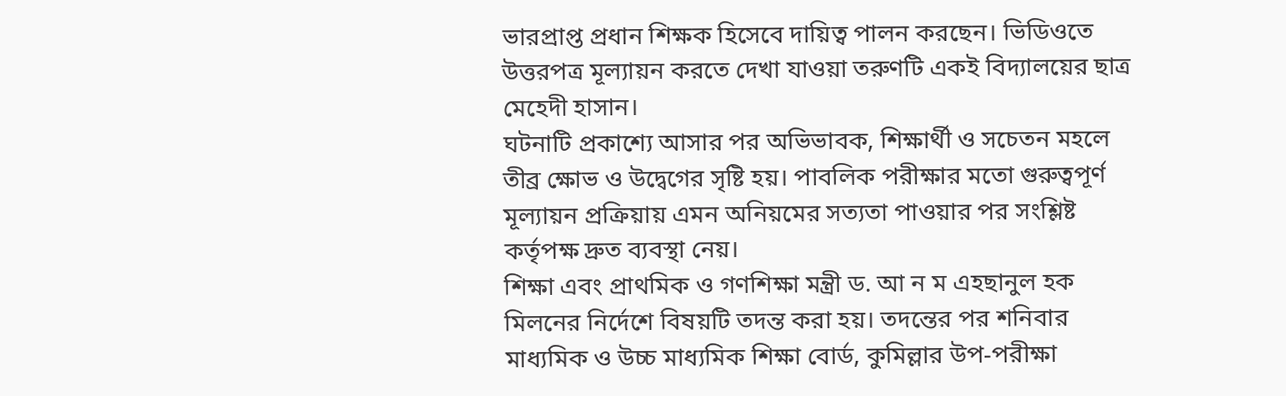ভারপ্রাপ্ত প্রধান শিক্ষক হিসেবে দায়িত্ব পালন করছেন। ভিডিওতে উত্তরপত্র মূল্যায়ন করতে দেখা যাওয়া তরুণটি একই বিদ্যালয়ের ছাত্র মেহেদী হাসান।
ঘটনাটি প্রকাশ্যে আসার পর অভিভাবক, শিক্ষার্থী ও সচেতন মহলে তীব্র ক্ষোভ ও উদ্বেগের সৃষ্টি হয়। পাবলিক পরীক্ষার মতো গুরুত্বপূর্ণ মূল্যায়ন প্রক্রিয়ায় এমন অনিয়মের সত্যতা পাওয়ার পর সংশ্লিষ্ট কর্তৃপক্ষ দ্রুত ব্যবস্থা নেয়।
শিক্ষা এবং প্রাথমিক ও গণশিক্ষা মন্ত্রী ড. আ ন ম এহছানুল হক মিলনের নির্দেশে বিষয়টি তদন্ত করা হয়। তদন্তের পর শনিবার মাধ্যমিক ও উচ্চ মাধ্যমিক শিক্ষা বোর্ড, কুমিল্লার উপ-পরীক্ষা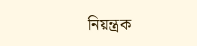নিয়ন্ত্রক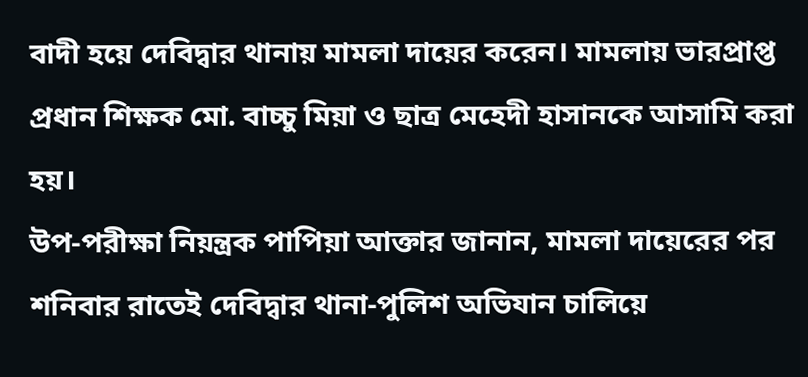বাদী হয়ে দেবিদ্বার থানায় মামলা দায়ের করেন। মামলায় ভারপ্রাপ্ত প্রধান শিক্ষক মো. বাচ্চু মিয়া ও ছাত্র মেহেদী হাসানকে আসামি করা হয়।
উপ-পরীক্ষা নিয়ন্ত্রক পাপিয়া আক্তার জানান, মামলা দায়েরের পর শনিবার রাতেই দেবিদ্বার থানা-পুলিশ অভিযান চালিয়ে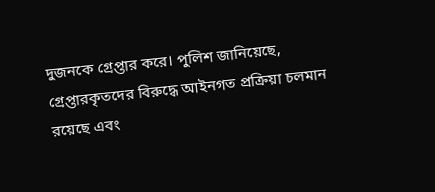দুজনকে গ্রেপ্তার করে। পুলিশ জানিয়েছে, গ্রেপ্তারকৃতদের বিরুদ্ধে আইনগত প্রক্রিয়া চলমান রয়েছে এবং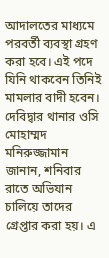আদালতের মাধ্যমে পরবর্তী ব্যবস্থা গ্রহণ করা হবে। এই পদে যিনি থাকবেন তিনিই মামলার বাদী হবেন।
দেবিদ্বার থানার ওসি মোহাম্মদ মনিরুজ্জামান জানান, শনিবার রাতে অভিযান চালিয়ে তাদের গ্রেপ্তার করা হয়। এ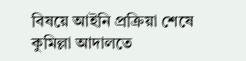বিষয়ে আইনি প্রক্রিয়া শেষে কুমিল্লা আদালতে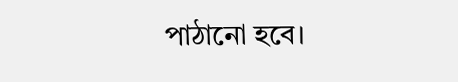পাঠানো হবে।